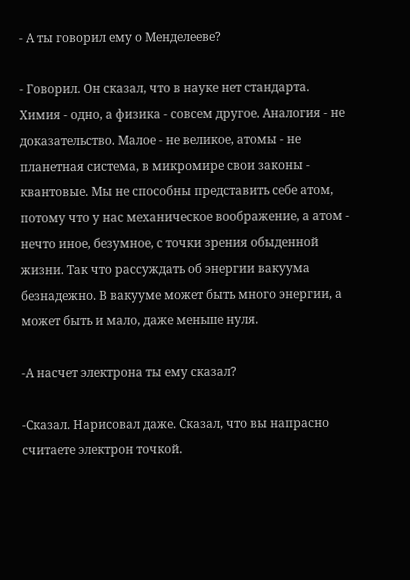- А ты говорил ему о Менделееве?

- Говорил. Он сказал, что в науке нет стандарта. Химия - одно, а физика - совсем другое. Аналогия - не доказательство. Малое - не великое, атомы - не планетная система, в микромире свои законы - квантовые. Мы не способны представить себе атом, потому что у нас механическое воображение, а атом - нечто иное, безумное, с точки зрения обыденной жизни. Так что рассуждать об энергии вакуума безнадежно. В вакууме может быть много энергии, а может быть и мало, даже меньше нуля.

-А насчет электрона ты ему сказал?

-Сказал. Нарисовал даже. Сказал, что вы напрасно считаете электрон точкой.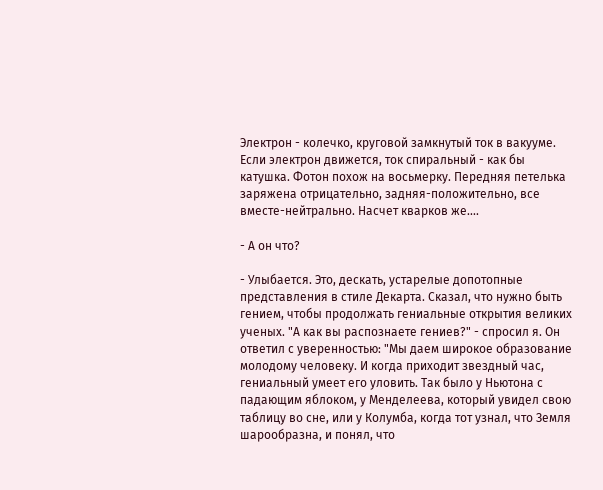Электрон - колечко, круговой замкнутый ток в вакууме. Если электрон движется, ток спиральный - как бы катушка. Фотон похож на восьмерку. Передняя петелька заряжена отрицательно, задняя-положительно, все вместе-нейтрально. Насчет кварков же....

- А он что?

- Улыбается. Это, дескать, устарелые допотопные представления в стиле Декарта. Сказал, что нужно быть гением, чтобы продолжать гениальные открытия великих ученых. "А как вы распознаете гениев?" - спросил я. Он ответил с уверенностью: "Мы даем широкое образование молодому человеку. И когда приходит звездный час, гениальный умеет его уловить. Так было у Ньютона с падающим яблоком, у Менделеева, который увидел свою таблицу во сне, или у Колумба, когда тот узнал, что Земля шарообразна, и понял, что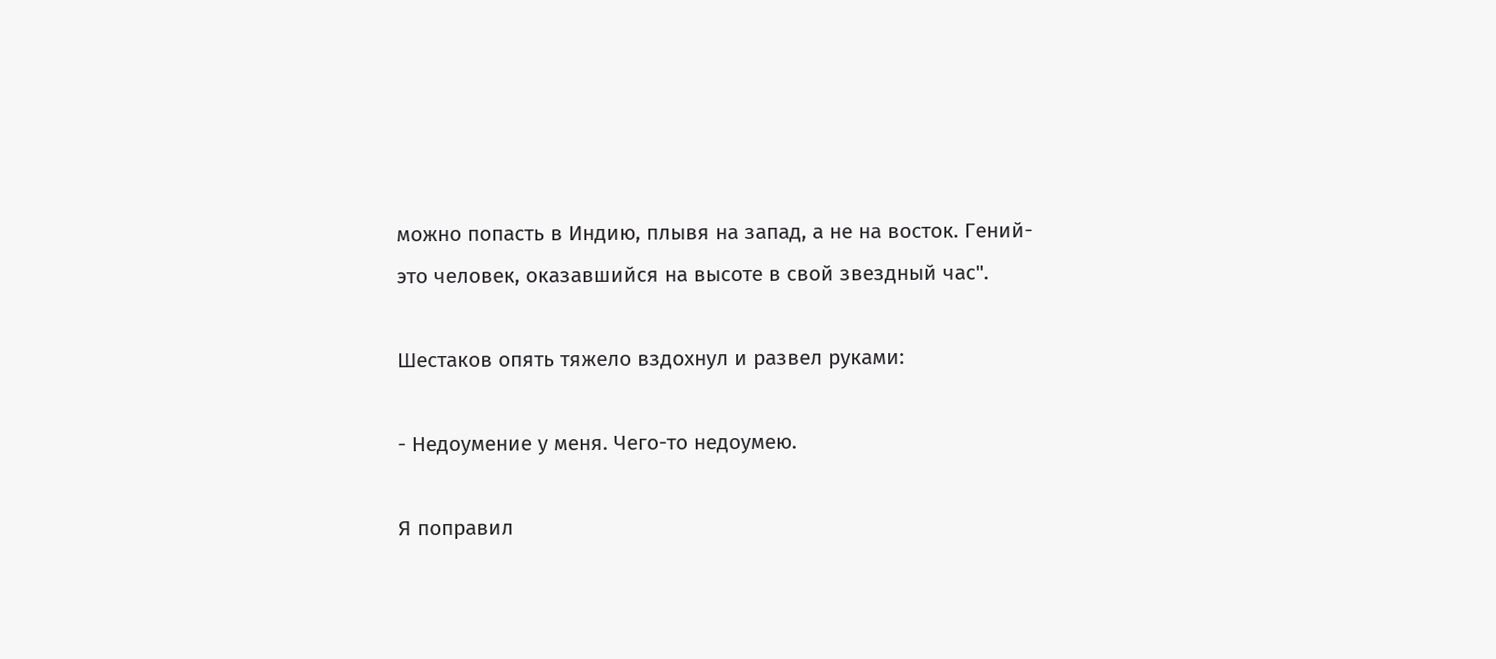можно попасть в Индию, плывя на запад, а не на восток. Гений-это человек, оказавшийся на высоте в свой звездный час".

Шестаков опять тяжело вздохнул и развел руками:

- Недоумение у меня. Чего-то недоумею.

Я поправил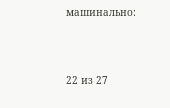машинально:



22 из 27